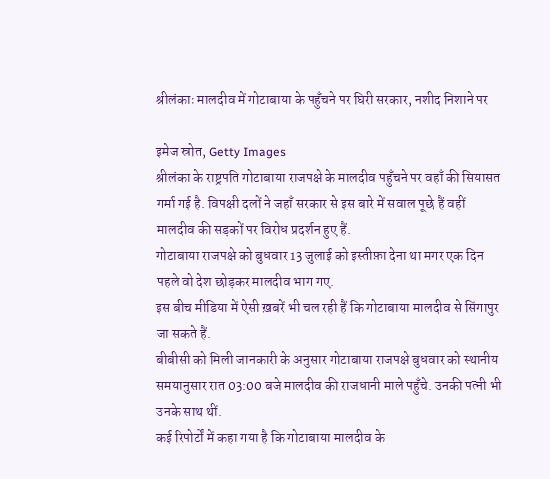श्रीलंकाः मालदीव में गोटाबाया के पहुँचने पर घिरी सरकार, नशीद निशाने पर

इमेज स्रोत, Getty Images
श्रीलंका के राष्ट्रपति गोटाबाया राजपक्षे के मालदीव पहुँचने पर वहाँ की सियासत गर्मा गई है. विपक्षी दलों ने जहाँ सरकार से इस बारे में सवाल पूछे हैं वहीं मालदीव की सड़कों पर विरोध प्रदर्शन हुए हैं.
गोटाबाया राजपक्षे को बुधवार 13 जुलाई को इस्तीफ़ा देना था मगर एक दिन पहले वो देश छोड़कर मालदीव भाग गए.
इस बीच मीडिया में ऐसी ख़बरें भी चल रही हैं कि गोटाबाया मालदीव से सिंगापुर जा सकते हैं.
बीबीसी को मिली जानकारी के अनुसार गोटाबाया राजपक्षे बुधवार को स्थानीय समयानुसार रात 03:00 बजे मालदीव की राजधानी माले पहुँचे. उनकी पत्नी भी उनके साथ थीं.
कई रिपोर्टों में कहा गया है कि गोटाबाया मालदीव के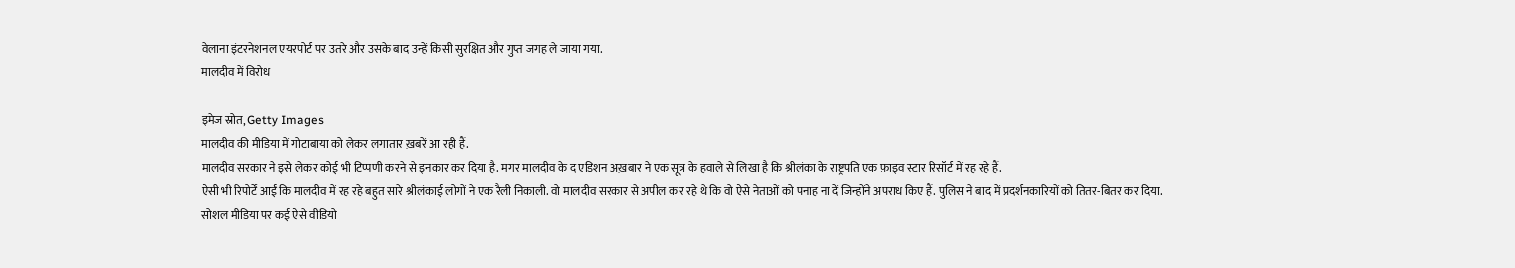वेलाना इंटरनेशनल एयरपोर्ट पर उतरे और उसके बाद उन्हें किसी सुरक्षित और गुप्त जगह ले जाया गया.
मालदीव में विरोध

इमेज स्रोत, Getty Images
मालदीव की मीडिया में गोटाबाया को लेकर लगातार ख़बरें आ रही हैं.
मालदीव सरकार ने इसे लेकर कोई भी टिप्पणी करने से इनकार कर दिया है. मगर मालदीव के द एडिशन अख़बार ने एक सूत्र के हवाले से लिखा है कि श्रीलंका के राष्ट्रपति एक फ़ाइव स्टार रिसॉर्ट में रह रहे हैं.
ऐसी भी रिपोर्टें आईं कि मालदीव में रह रहे बहुत सारे श्रीलंकाई लोगों ने एक रैली निकाली. वो मालदीव सरकार से अपील कर रहे थे कि वो ऐसे नेताओं को पनाह ना दें जिन्होंने अपराध किए हैं. पुलिस ने बाद में प्रदर्शनकारियों को तितर-बितर कर दिया.
सोशल मीडिया पर कई ऐसे वीडियो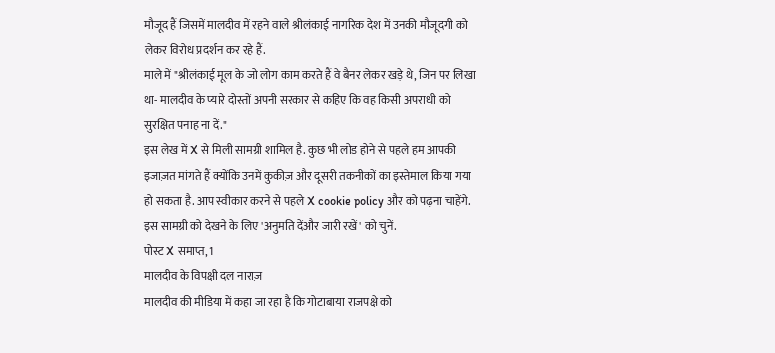मौजूद हैं जिसमें मालदीव में रहने वाले श्रीलंकाई नागरिक देश में उनकी मौजूदगी को लेकर विरोध प्रदर्शन कर रहे हैं.
माले में "श्रीलंकाई मूल के जो लोग काम करते हैं वे बैनर लेकर खड़े थे, जिन पर लिखा था- मालदीव के प्यारे दोस्तों अपनी सरकार से कहिए कि वह किसी अपराधी को सुरक्षित पनाह ना दें."
इस लेख में X से मिली सामग्री शामिल है. कुछ भी लोड होने से पहले हम आपकी इजाज़त मांगते हैं क्योंकि उनमें कुकीज़ और दूसरी तकनीकों का इस्तेमाल किया गया हो सकता है. आप स्वीकार करने से पहले X cookie policy और को पढ़ना चाहेंगे. इस सामग्री को देखने के लिए 'अनुमति देंऔर जारी रखें' को चुनें.
पोस्ट X समाप्त, 1
मालदीव के विपक्षी दल नाराज़
मालदीव की मीडिया में कहा जा रहा है कि गोटाबाया राजपक्षे को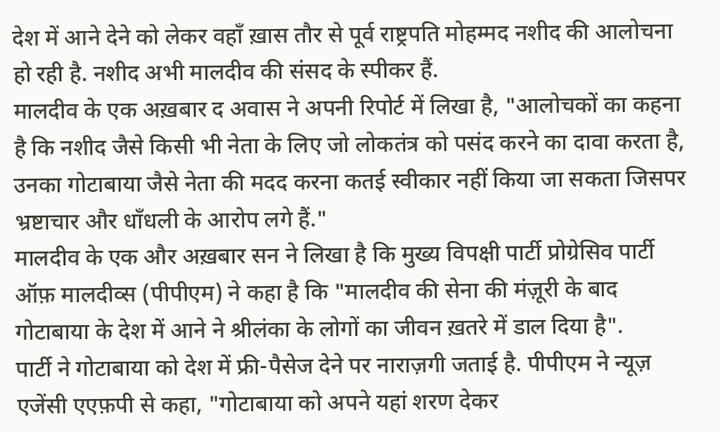देश में आने देने को लेकर वहाँ ख़ास तौर से पूर्व राष्ट्रपति मोहम्मद नशीद की आलोचना हो रही है. नशीद अभी मालदीव की संसद के स्पीकर हैं.
मालदीव के एक अख़बार द अवास ने अपनी रिपोर्ट में लिखा है, "आलोचकों का कहना है कि नशीद जैसे किसी भी नेता के लिए जो लोकतंत्र को पसंद करने का दावा करता है, उनका गोटाबाया जैसे नेता की मदद करना कतई स्वीकार नहीं किया जा सकता जिसपर भ्रष्टाचार और धाँधली के आरोप लगे हैं."
मालदीव के एक और अख़बार सन ने लिखा है कि मुख्य विपक्षी पार्टी प्रोग्रेसिव पार्टी ऑफ़ मालदीव्स (पीपीएम) ने कहा है कि "मालदीव की सेना की मंज़ूरी के बाद गोटाबाया के देश में आने ने श्रीलंका के लोगों का जीवन ख़तरे में डाल दिया है".
पार्टी ने गोटाबाया को देश में फ्री-पैसेज देने पर नाराज़गी जताई है. पीपीएम ने न्यूज़ एजेंसी एएफ़पी से कहा, "गोटाबाया को अपने यहां शरण देकर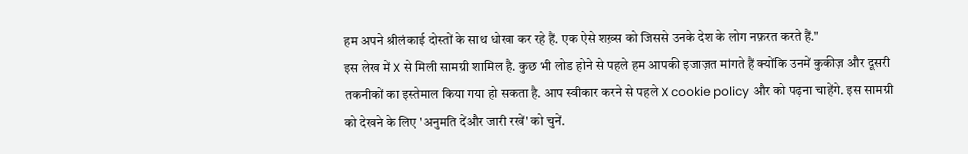हम अपने श्रीलंकाई दोस्तों के साथ धोखा कर रहे हैं. एक ऐसे शख़्स को जिससे उनके देश के लोग नफ़रत करते हैं."
इस लेख में X से मिली सामग्री शामिल है. कुछ भी लोड होने से पहले हम आपकी इजाज़त मांगते हैं क्योंकि उनमें कुकीज़ और दूसरी तकनीकों का इस्तेमाल किया गया हो सकता है. आप स्वीकार करने से पहले X cookie policy और को पढ़ना चाहेंगे. इस सामग्री को देखने के लिए 'अनुमति देंऔर जारी रखें' को चुनें.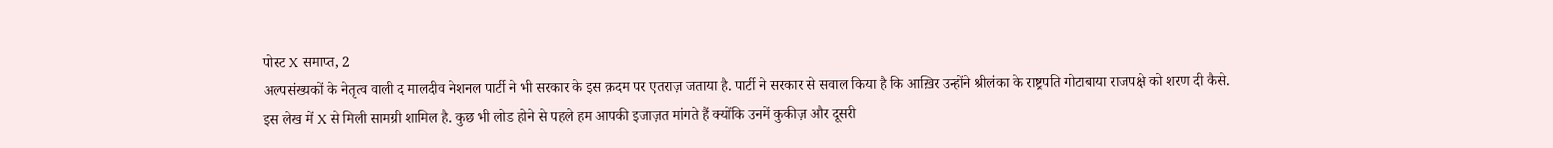पोस्ट X समाप्त, 2
अल्पसंख्यकों के नेतृत्व वाली द मालदीव नेशनल पार्टी ने भी सरकार के इस क़दम पर एतराज़ जताया है. पार्टी ने सरकार से सवाल किया है कि आख़िर उन्होंने श्रीलंका के राष्ट्रपति गोटाबाया राजपक्षे को शरण दी कैसे.
इस लेख में X से मिली सामग्री शामिल है. कुछ भी लोड होने से पहले हम आपकी इजाज़त मांगते हैं क्योंकि उनमें कुकीज़ और दूसरी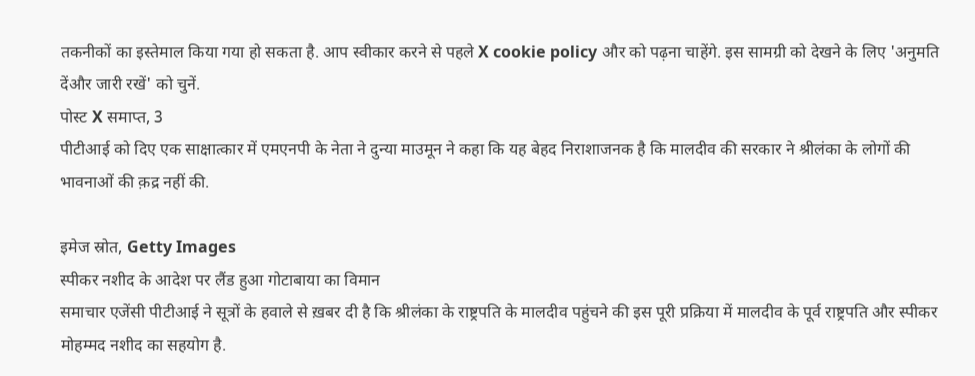तकनीकों का इस्तेमाल किया गया हो सकता है. आप स्वीकार करने से पहले X cookie policy और को पढ़ना चाहेंगे. इस सामग्री को देखने के लिए 'अनुमति देंऔर जारी रखें' को चुनें.
पोस्ट X समाप्त, 3
पीटीआई को दिए एक साक्षात्कार में एमएनपी के नेता ने दुन्या माउमून ने कहा कि यह बेहद निराशाजनक है कि मालदीव की सरकार ने श्रीलंका के लोगों की भावनाओं की क़द्र नहीं की.

इमेज स्रोत, Getty Images
स्पीकर नशीद के आदेश पर लैंड हुआ गोटाबाया का विमान
समाचार एजेंसी पीटीआई ने सूत्रों के हवाले से ख़बर दी है कि श्रीलंका के राष्ट्रपति के मालदीव पहुंचने की इस पूरी प्रक्रिया में मालदीव के पूर्व राष्ट्रपति और स्पीकर मोहम्मद नशीद का सहयोग है.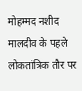मोहम्मद नशीद मालदीव के पहले लोकतांत्रिक तौर पर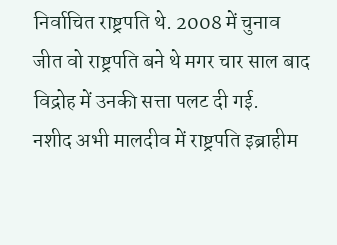निर्वाचित राष्ट्रपति थे. 2008 में चुनाव जीत वो राष्ट्रपति बने थे मगर चार साल बाद विद्रोह में उनकी सत्ता पलट दी गई.
नशीद अभी मालदीव में राष्ट्रपति इब्राहीम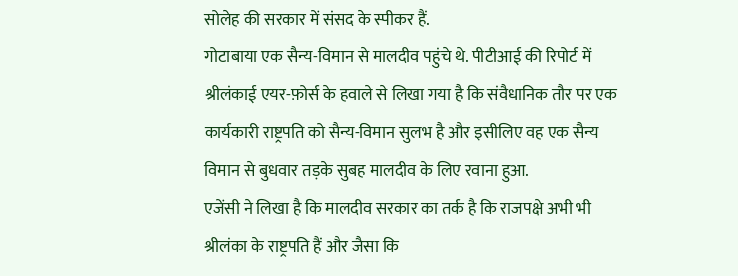सोलेह की सरकार में संसद के स्पीकर हैं.
गोटाबाया एक सैन्य-विमान से मालदीव पहुंचे थे. पीटीआई की रिपोर्ट में श्रीलंकाई एयर-फ़ोर्स के हवाले से लिखा गया है कि संवैधानिक तौर पर एक कार्यकारी राष्ट्रपति को सैन्य-विमान सुलभ है और इसीलिए वह एक सैन्य विमान से बुधवार तड़के सुबह मालदीव के लिए रवाना हुआ.
एजेंसी ने लिखा है कि मालदीव सरकार का तर्क है कि राजपक्षे अभी भी श्रीलंका के राष्ट्रपति हैं और जैसा कि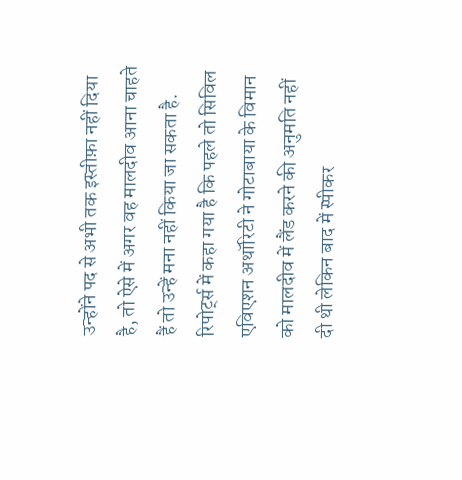उन्होंने पद से अभी तक इस्तीफ़ा नहीं दिया है, तो ऐसे में अगर वह मालदीव आना चाहते हैं तो उन्हें मना नहीं किया जा सकता है.
रिपोर्ट्स में कहा गया है कि पहले तो सिविल एविएशन अथॉरिटी ने गोटाबाया के विमान को मालदीव में लैंड करने की अनुमति नहीं दी थी लेकिन बाद में स्पीकर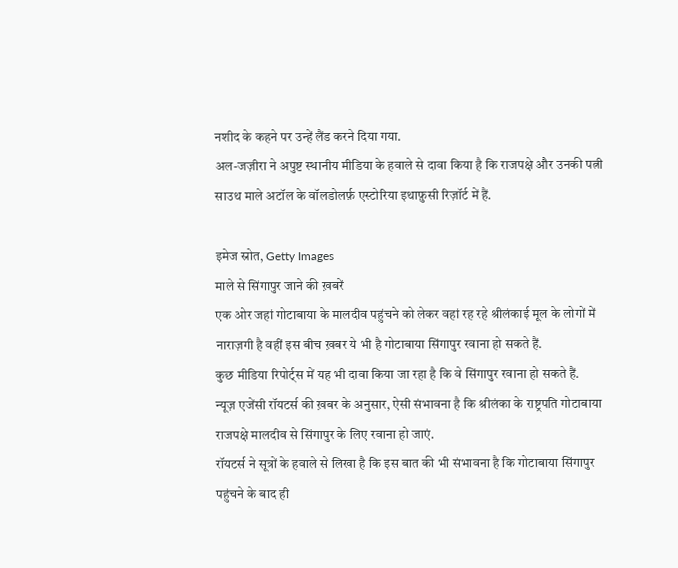नशीद के कहने पर उन्हें लैंड करने दिया गया.
अल-जज़ीरा ने अपुष्ट स्थानीय मीडिया के हवाले से दावा किया है कि राजपक्षे और उनकी पत्नी साउथ माले अटॉल के वॉलडोलर्फ़ एस्टोरिया इथाफ़ुसी रिज़ॉर्ट में हैं.

इमेज स्रोत, Getty Images
माले से सिंगापुर जाने की ख़बरें
एक ओर जहां गोटाबाया के मालदीव पहुंचने को लेकर वहां रह रहे श्रीलंकाई मूल के लोगों में नाराज़गी है वहीं इस बीच ख़बर ये भी है गोटाबाया सिंगापुर रवाना हो सकते हैं.
कुछ मीडिया रिपोर्ट्स में यह भी दावा किया जा रहा है कि वे सिंगापुर रवाना हो सकते हैं.
न्यूज़ एजेंसी रॉयटर्स की ख़बर के अनुसार, ऐसी संभावना है कि श्रीलंका के राष्ट्रपति गोटाबाया राजपक्षे मालदीव से सिंगापुर के लिए रवाना हो जाएं.
रॉयटर्स ने सूत्रों के हवाले से लिखा है कि इस बात की भी संभावना है कि गोटाबाया सिंगापुर पहुंचने के बाद ही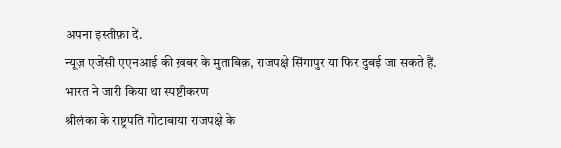अपना इस्तीफ़ा दें.
न्यूज़ एजेंसी एएनआई की ख़बर के मुताबिक़, राजपक्षे सिंगापुर या फिर दुबई जा सकते हैं.
भारत ने जारी किया था स्पष्टीकरण
श्रीलंका के राष्ट्रपति गोटाबाया राजपक्षे के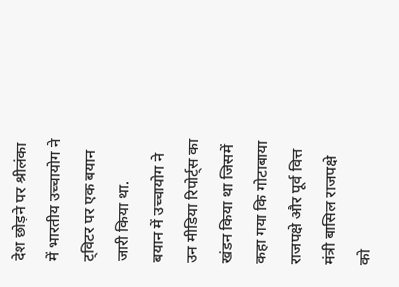देश छोड़ने पर श्रीलंका में भारतीय उच्चायोग ने ट्विटर पर एक बयान जारी किया था.
बयान में उच्चायोग ने उन मीडिया रिपोर्ट्स का खंडन किया था जिसमें कहा गया कि गोटाबाया राजपक्षे और पूर्व वित्त मंत्री बासिल राजपक्षे को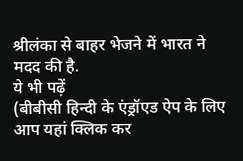श्रीलंका से बाहर भेजने में भारत ने मदद की है.
ये भी पढ़ें
(बीबीसी हिन्दी के एंड्रॉएड ऐप के लिए आप यहां क्लिक कर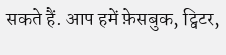सकते हैं. आप हमें फ़ेसबुक, ट्विटर,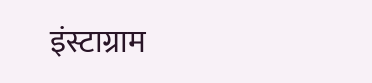इंस्टाग्राम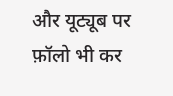और यूट्यूब पर फ़ॉलो भी कर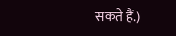सकते हैं.)